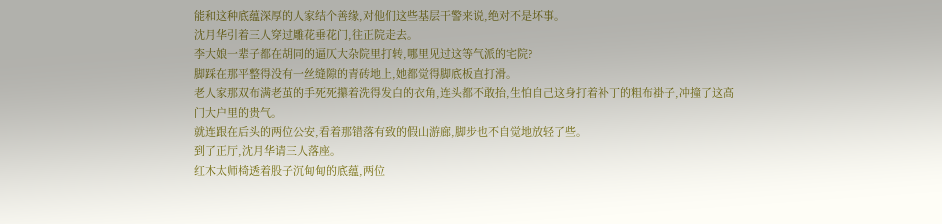能和这种底蕴深厚的人家结个善缘,对他们这些基层干警来说,绝对不是坏事。
沈月华引着三人穿过雕花垂花门,往正院走去。
李大娘一辈子都在胡同的逼仄大杂院里打转,哪里见过这等气派的宅院?
脚踩在那平整得没有一丝缝隙的青砖地上,她都觉得脚底板直打滑。
老人家那双布满老茧的手死死攥着洗得发白的衣角,连头都不敢抬,生怕自己这身打着补丁的粗布褂子,冲撞了这高门大户里的贵气。
就连跟在后头的两位公安,看着那错落有致的假山游廊,脚步也不自觉地放轻了些。
到了正厅,沈月华请三人落座。
红木太师椅透着股子沉甸甸的底蕴,两位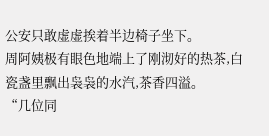公安只敢虚虚挨着半边椅子坐下。
周阿姨极有眼色地端上了刚沏好的热茶,白瓷盏里飘出袅袅的水汽,茶香四溢。
“几位同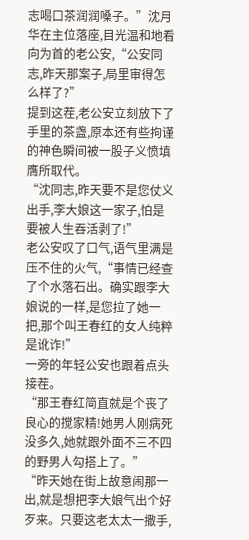志喝口茶润润嗓子。”沈月华在主位落座,目光温和地看向为首的老公安,“公安同志,昨天那案子,局里审得怎么样了?”
提到这茬,老公安立刻放下了手里的茶盏,原本还有些拘谨的神色瞬间被一股子义愤填膺所取代。
“沈同志,昨天要不是您仗义出手,李大娘这一家子,怕是要被人生吞活剥了!”
老公安叹了口气,语气里满是压不住的火气,“事情已经查了个水落石出。确实跟李大娘说的一样,是您拉了她一把,那个叫王春红的女人纯粹是讹诈!”
一旁的年轻公安也跟着点头接茬。
“那王春红简直就是个丧了良心的搅家精!她男人刚病死没多久,她就跟外面不三不四的野男人勾搭上了。”
“昨天她在街上故意闹那一出,就是想把李大娘气出个好歹来。只要这老太太一撒手,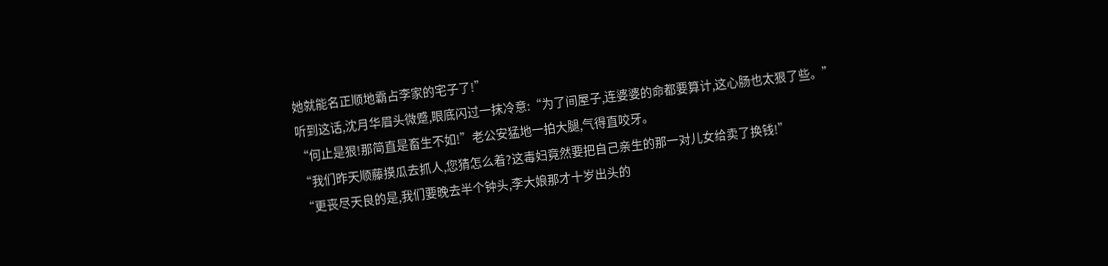她就能名正顺地霸占李家的宅子了!”
听到这话,沈月华眉头微蹙,眼底闪过一抹冷意:“为了间屋子,连婆婆的命都要算计,这心肠也太狠了些。”
“何止是狠!那简直是畜生不如!”老公安猛地一拍大腿,气得直咬牙。
“我们昨天顺藤摸瓜去抓人,您猜怎么着?这毒妇竟然要把自己亲生的那一对儿女给卖了换钱!”
“更丧尽天良的是,我们要晚去半个钟头,李大娘那才十岁出头的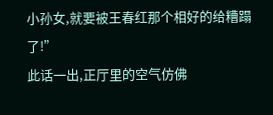小孙女,就要被王春红那个相好的给糟蹋了!”
此话一出,正厅里的空气仿佛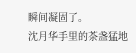瞬间凝固了。
沈月华手里的茶盏猛地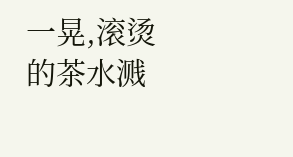一晃,滚烫的茶水溅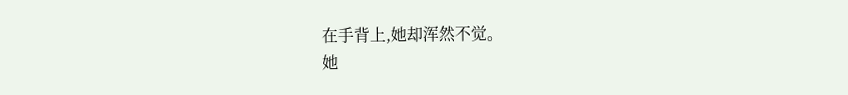在手背上,她却浑然不觉。
她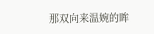那双向来温婉的眸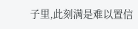子里,此刻满是难以置信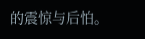的震惊与后怕。